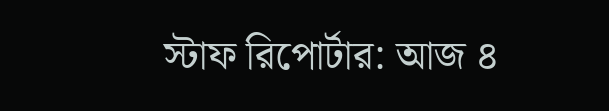স্টাফ রিপোর্টার: আজ ৪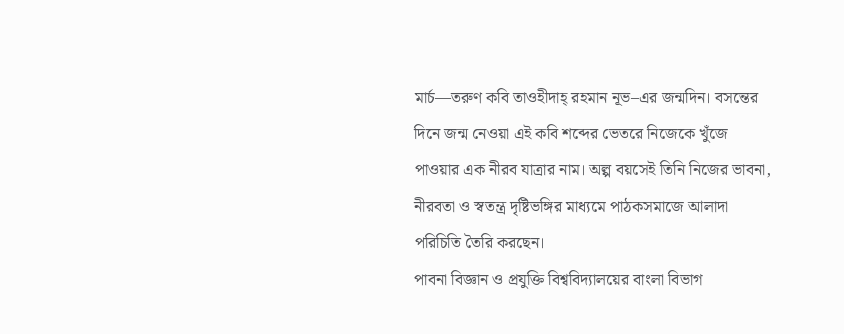মার্চ—তরুণ কবি তাওহীদাহ্ রহমান নূভ–এর জন্মদিন। বসন্তের দিনে জন্ম নেওয়া এই কবি শব্দের ভেতরে নিজেকে খুঁজে পাওয়ার এক নীরব যাত্রার নাম। অল্প বয়সেই তিনি নিজের ভাবনা, নীরবতা ও স্বতন্ত্র দৃষ্টিভঙ্গির মাধ্যমে পাঠকসমাজে আলাদা পরিচিতি তৈরি করছেন।
পাবনা বিজ্ঞান ও প্রযুক্তি বিশ্ববিদ্যালয়ের বাংলা বিভাগ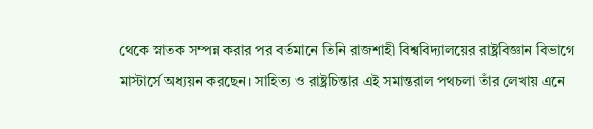থেকে স্নাতক সম্পন্ন করার পর বর্তমানে তিনি রাজশাহী বিশ্ববিদ্যালয়ের রাষ্ট্রবিজ্ঞান বিভাগে মাস্টার্সে অধ্যয়ন করছেন। সাহিত্য ও রাষ্ট্রচিন্তার এই সমান্তরাল পথচলা তাঁর লেখায় এনে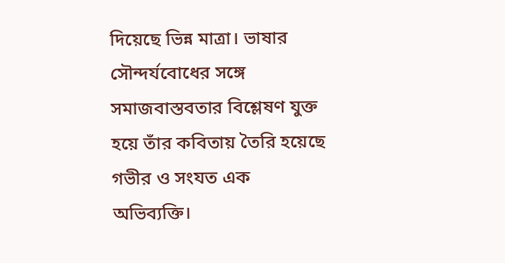দিয়েছে ভিন্ন মাত্রা। ভাষার সৌন্দর্যবোধের সঙ্গে সমাজবাস্তবতার বিশ্লেষণ যুক্ত হয়ে তাঁর কবিতায় তৈরি হয়েছে গভীর ও সংযত এক অভিব্যক্তি।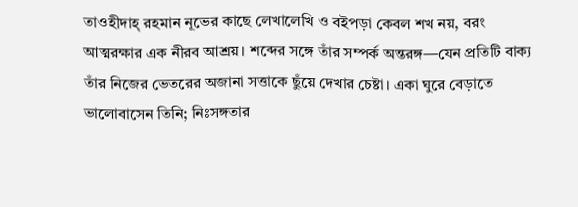তাওহীদাহ্ রহমান নূভের কাছে লেখালেখি ও বইপড়া কেবল শখ নয়, বরং আত্মরক্ষার এক নীরব আশ্রয়। শব্দের সঙ্গে তাঁর সম্পর্ক অন্তরঙ্গ—যেন প্রতিটি বাক্য তাঁর নিজের ভেতরের অজানা সত্তাকে ছুঁয়ে দেখার চেষ্টা। একা ঘুরে বেড়াতে ভালোবাসেন তিনি; নিঃসঙ্গতার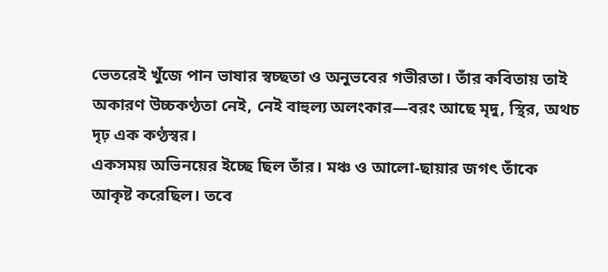ভেতরেই খুঁজে পান ভাষার স্বচ্ছতা ও অনুভবের গভীরতা। তাঁর কবিতায় তাই অকারণ উচ্চকণ্ঠতা নেই, নেই বাহুল্য অলংকার—বরং আছে মৃদু, স্থির, অথচ দৃঢ় এক কণ্ঠস্বর।
একসময় অভিনয়ের ইচ্ছে ছিল তাঁর। মঞ্চ ও আলো-ছায়ার জগৎ তাঁকে আকৃষ্ট করেছিল। তবে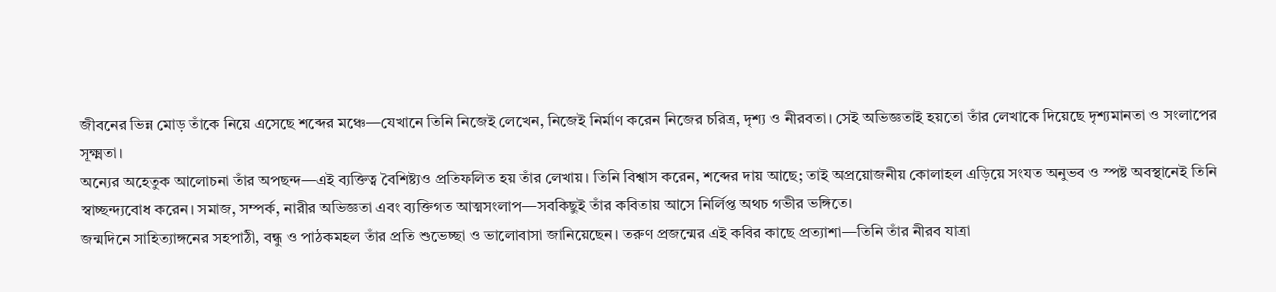জীবনের ভিন্ন মোড় তাঁকে নিয়ে এসেছে শব্দের মঞ্চে—যেখানে তিনি নিজেই লেখেন, নিজেই নির্মাণ করেন নিজের চরিত্র, দৃশ্য ও নীরবতা। সেই অভিজ্ঞতাই হয়তো তাঁর লেখাকে দিয়েছে দৃশ্যমানতা ও সংলাপের সূক্ষ্মতা।
অন্যের অহেতুক আলোচনা তাঁর অপছন্দ—এই ব্যক্তিত্ব বৈশিষ্ট্যও প্রতিফলিত হয় তাঁর লেখায়। তিনি বিশ্বাস করেন, শব্দের দায় আছে; তাই অপ্রয়োজনীয় কোলাহল এড়িয়ে সংযত অনুভব ও স্পষ্ট অবস্থানেই তিনি স্বাচ্ছন্দ্যবোধ করেন। সমাজ, সম্পর্ক, নারীর অভিজ্ঞতা এবং ব্যক্তিগত আত্মসংলাপ—সবকিছুই তাঁর কবিতায় আসে নির্লিপ্ত অথচ গভীর ভঙ্গিতে।
জন্মদিনে সাহিত্যাঙ্গনের সহপাঠী, বন্ধু ও পাঠকমহল তাঁর প্রতি শুভেচ্ছা ও ভালোবাসা জানিয়েছেন। তরুণ প্রজন্মের এই কবির কাছে প্রত্যাশা—তিনি তাঁর নীরব যাত্রা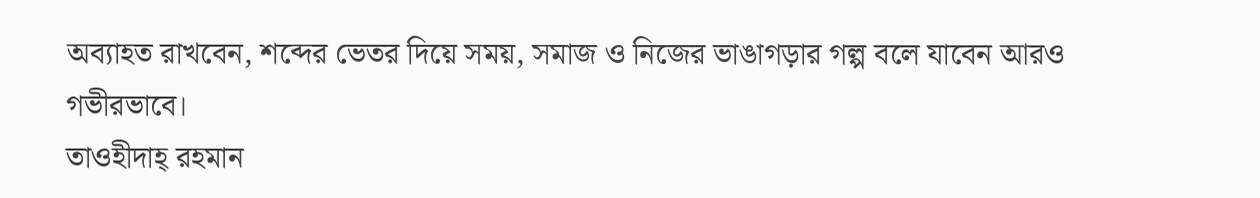অব্যাহত রাখবেন, শব্দের ভেতর দিয়ে সময়, সমাজ ও নিজের ভাঙাগড়ার গল্প বলে যাবেন আরও গভীরভাবে।
তাওহীদাহ্ রহমান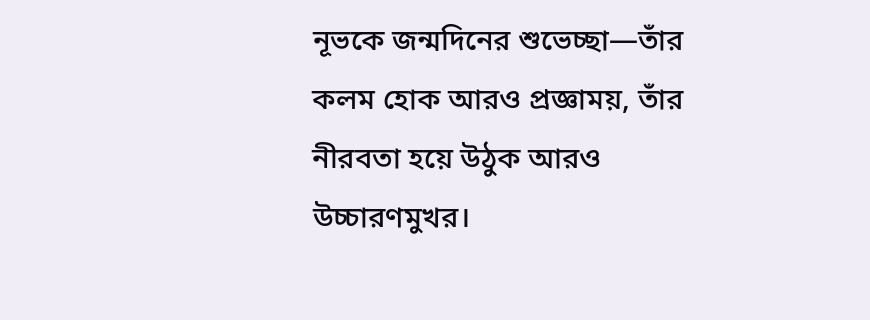নূভকে জন্মদিনের শুভেচ্ছা—তাঁর কলম হোক আরও প্রজ্ঞাময়, তাঁর নীরবতা হয়ে উঠুক আরও উচ্চারণমুখর।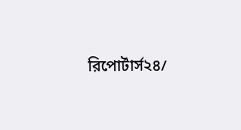রিপোর্টার্স২৪/